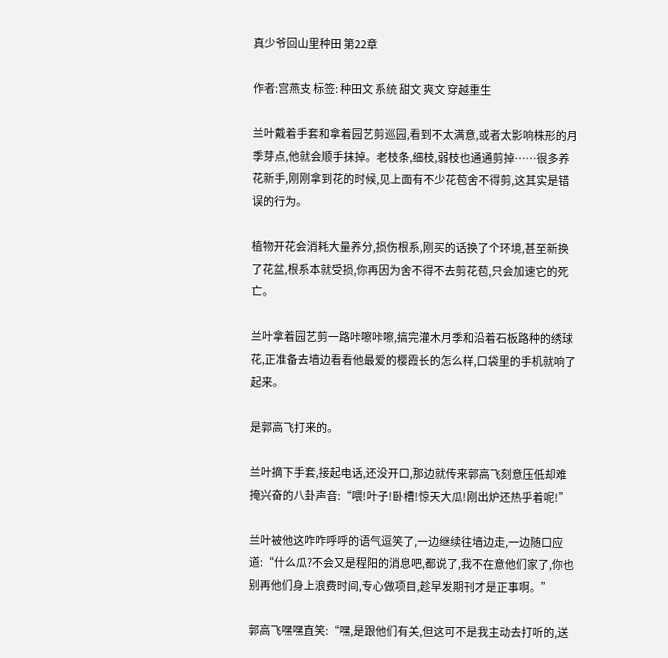真少爷回山里种田 第22章

作者:宫燕支 标签: 种田文 系统 甜文 爽文 穿越重生

兰叶戴着手套和拿着园艺剪巡园,看到不太满意,或者太影响株形的月季芽点,他就会顺手抹掉。老枝条,细枝,弱枝也通通剪掉……很多养花新手,刚刚拿到花的时候,见上面有不少花苞舍不得剪,这其实是错误的行为。

植物开花会消耗大量养分,损伤根系,刚买的话换了个环境,甚至新换了花盆,根系本就受损,你再因为舍不得不去剪花苞,只会加速它的死亡。

兰叶拿着园艺剪一路咔嚓咔嚓,搞完灌木月季和沿着石板路种的绣球花,正准备去墙边看看他最爱的樱霞长的怎么样,口袋里的手机就响了起来。

是郭高飞打来的。

兰叶摘下手套,接起电话,还没开口,那边就传来郭高飞刻意压低却难掩兴奋的八卦声音:“喂!叶子!卧槽!惊天大瓜!刚出炉还热乎着呢!”

兰叶被他这咋咋呼呼的语气逗笑了,一边继续往墙边走,一边随口应道:“什么瓜?不会又是程阳的消息吧,都说了,我不在意他们家了,你也别再他们身上浪费时间,专心做项目,趁早发期刊才是正事啊。”

郭高飞嘿嘿直笑:“嘿,是跟他们有关,但这可不是我主动去打听的,送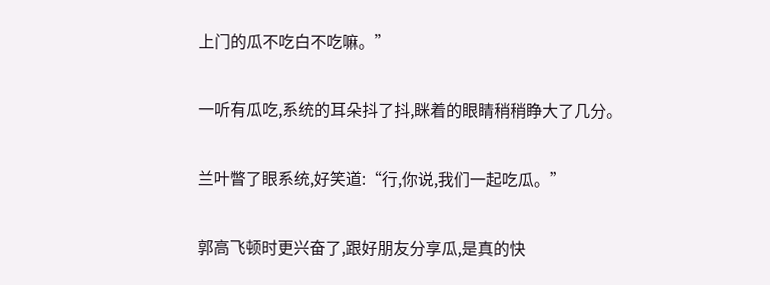上门的瓜不吃白不吃嘛。”

一听有瓜吃,系统的耳朵抖了抖,眯着的眼睛稍稍睁大了几分。

兰叶瞥了眼系统,好笑道:“行,你说,我们一起吃瓜。”

郭高飞顿时更兴奋了,跟好朋友分享瓜,是真的快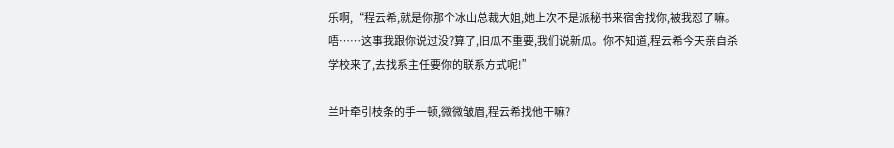乐啊,“程云希,就是你那个冰山总裁大姐,她上次不是派秘书来宿舍找你,被我怼了嘛。唔……这事我跟你说过没?算了,旧瓜不重要,我们说新瓜。你不知道,程云希今天亲自杀学校来了,去找系主任要你的联系方式呢!”

兰叶牵引枝条的手一顿,微微皱眉,程云希找他干嘛?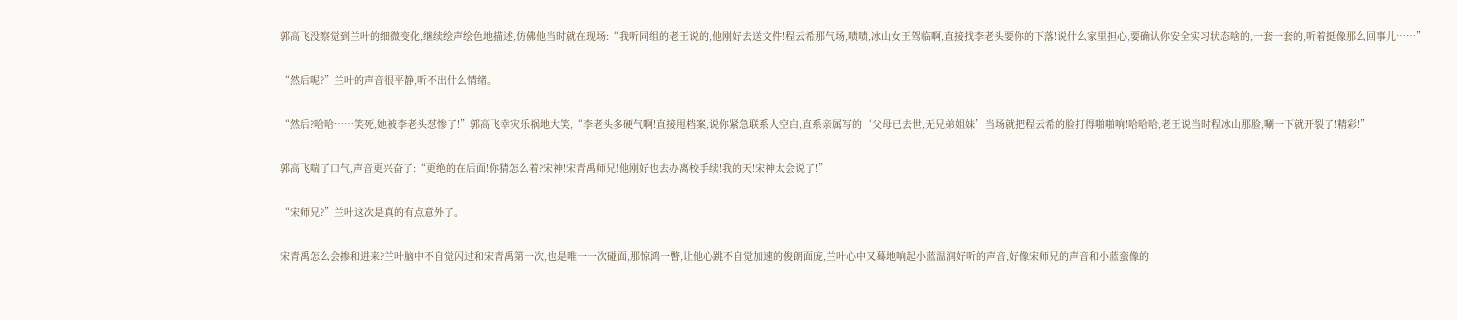郭高飞没察觉到兰叶的细微变化,继续绘声绘色地描述,仿佛他当时就在现场:“我听同组的老王说的,他刚好去送文件!程云希那气场,啧啧,冰山女王驾临啊,直接找李老头要你的下落!说什么家里担心,要确认你安全实习状态啥的,一套一套的,听着挺像那么回事儿……”

“然后呢?”兰叶的声音很平静,听不出什么情绪。

“然后?哈哈……笑死,她被李老头怼惨了!”郭高飞幸灾乐祸地大笑,“李老头多硬气啊!直接甩档案,说你紧急联系人空白,直系亲属写的‘父母已去世,无兄弟姐妹’当场就把程云希的脸打得啪啪响!哈哈哈,老王说当时程冰山那脸,唰一下就开裂了!精彩!”

郭高飞喘了口气,声音更兴奋了:“更绝的在后面!你猜怎么着?宋神!宋青禹师兄!他刚好也去办离校手续!我的天!宋神太会说了!”

“宋师兄?”兰叶这次是真的有点意外了。

宋青禹怎么会掺和进来?兰叶脑中不自觉闪过和宋青禹第一次,也是唯一一次碰面,那惊鸿一瞥,让他心跳不自觉加速的俊朗面庞,兰叶心中又蓦地响起小蓝温润好听的声音,好像宋师兄的声音和小蓝蛮像的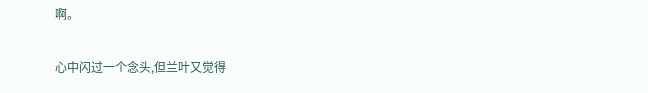啊。

心中闪过一个念头,但兰叶又觉得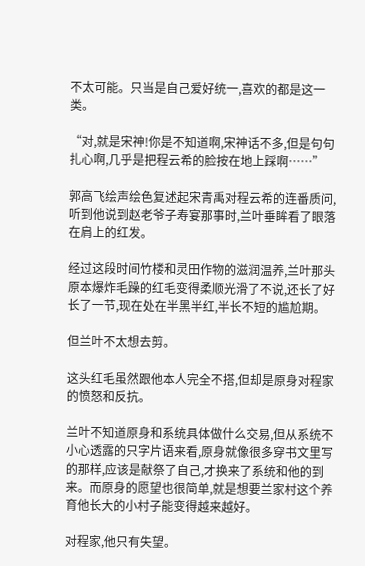不太可能。只当是自己爱好统一,喜欢的都是这一类。

“对,就是宋神!你是不知道啊,宋神话不多,但是句句扎心啊,几乎是把程云希的脸按在地上踩啊……”

郭高飞绘声绘色复述起宋青禹对程云希的连番质问,听到他说到赵老爷子寿宴那事时,兰叶垂眸看了眼落在肩上的红发。

经过这段时间竹楼和灵田作物的滋润温养,兰叶那头原本爆炸毛躁的红毛变得柔顺光滑了不说,还长了好长了一节,现在处在半黑半红,半长不短的尴尬期。

但兰叶不太想去剪。

这头红毛虽然跟他本人完全不搭,但却是原身对程家的愤怒和反抗。

兰叶不知道原身和系统具体做什么交易,但从系统不小心透露的只字片语来看,原身就像很多穿书文里写的那样,应该是献祭了自己,才换来了系统和他的到来。而原身的愿望也很简单,就是想要兰家村这个养育他长大的小村子能变得越来越好。

对程家,他只有失望。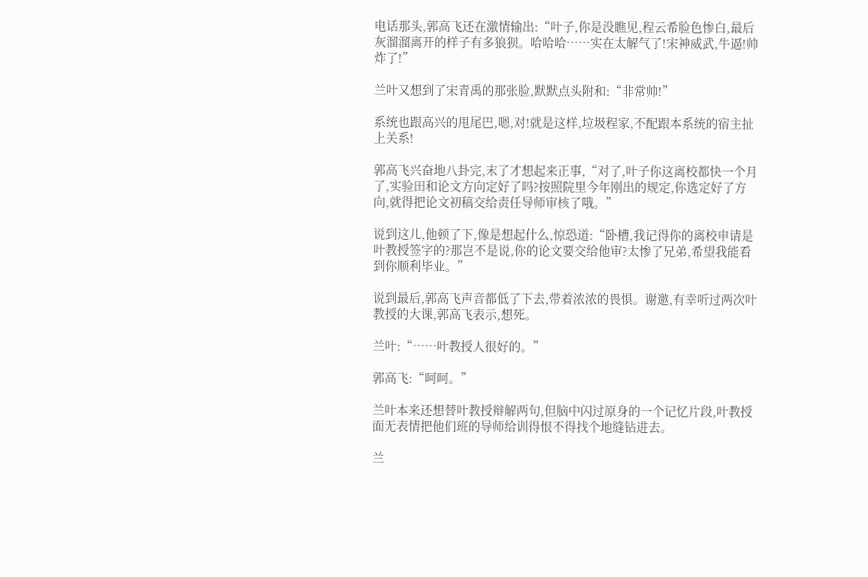电话那头,郭高飞还在激情输出:“叶子,你是没瞧见,程云希脸色惨白,最后灰溜溜离开的样子有多狼狈。哈哈哈……实在太解气了!宋神威武,牛逼!帅炸了!”

兰叶又想到了宋青禹的那张脸,默默点头附和:“非常帅!”

系统也跟高兴的甩尾巴,嗯,对!就是这样,垃圾程家,不配跟本系统的宿主扯上关系!

郭高飞兴奋地八卦完,末了才想起来正事,“对了,叶子你这离校都快一个月了,实验田和论文方向定好了吗?按照院里今年刚出的规定,你选定好了方向,就得把论文初稿交给责任导师审核了哦。”

说到这儿,他顿了下,像是想起什么,惊恐道:“卧槽,我记得你的离校申请是叶教授签字的?那岂不是说,你的论文要交给他审?太惨了兄弟,希望我能看到你顺利毕业。”

说到最后,郭高飞声音都低了下去,带着浓浓的畏惧。谢邀,有幸听过两次叶教授的大课,郭高飞表示,想死。

兰叶:“……叶教授人很好的。”

郭高飞:“呵呵。”

兰叶本来还想替叶教授辩解两句,但脑中闪过原身的一个记忆片段,叶教授面无表情把他们班的导师给训得恨不得找个地缝钻进去。

兰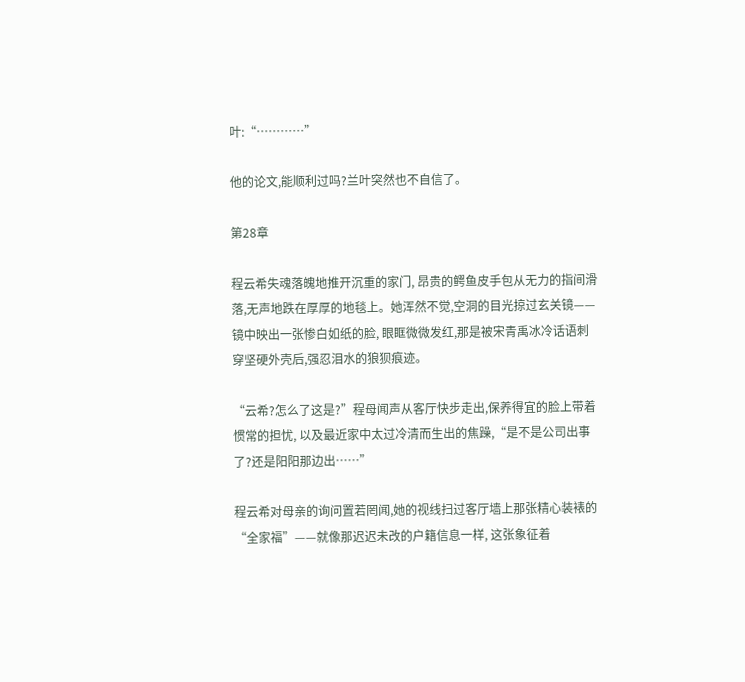叶:“…………”

他的论文,能顺利过吗?兰叶突然也不自信了。

第28章

程云希失魂落魄地推开沉重的家门, 昂贵的鳄鱼皮手包从无力的指间滑落,无声地跌在厚厚的地毯上。她浑然不觉,空洞的目光掠过玄关镜——镜中映出一张惨白如纸的脸, 眼眶微微发红,那是被宋青禹冰冷话语刺穿坚硬外壳后,强忍泪水的狼狈痕迹。

“云希?怎么了这是?”程母闻声从客厅快步走出,保养得宜的脸上带着惯常的担忧, 以及最近家中太过冷清而生出的焦躁,“是不是公司出事了?还是阳阳那边出……”

程云希对母亲的询问置若罔闻,她的视线扫过客厅墙上那张精心装裱的“全家福”——就像那迟迟未改的户籍信息一样, 这张象征着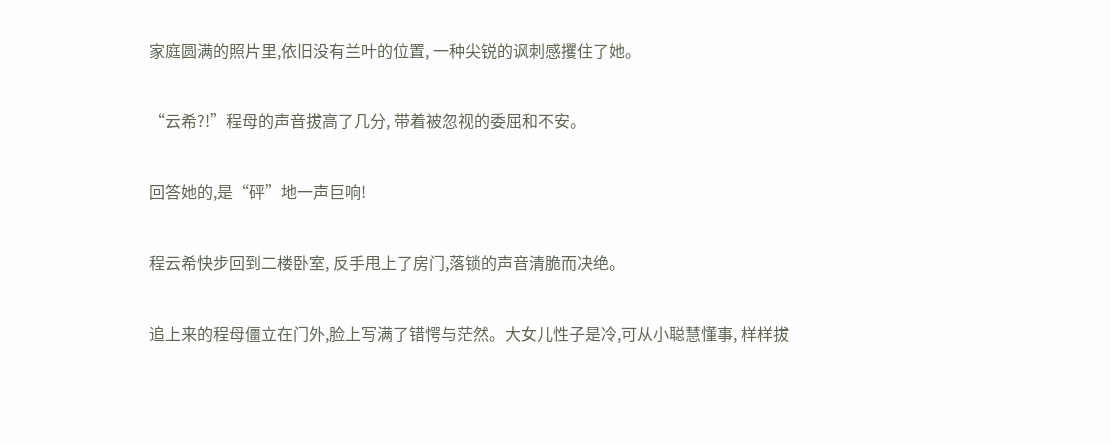家庭圆满的照片里,依旧没有兰叶的位置, 一种尖锐的讽刺感攫住了她。

“云希?!”程母的声音拔高了几分, 带着被忽视的委屈和不安。

回答她的,是“砰”地一声巨响!

程云希快步回到二楼卧室, 反手甩上了房门,落锁的声音清脆而决绝。

追上来的程母僵立在门外,脸上写满了错愕与茫然。大女儿性子是冷,可从小聪慧懂事, 样样拔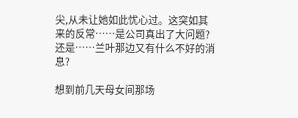尖,从未让她如此忧心过。这突如其来的反常……是公司真出了大问题?还是……兰叶那边又有什么不好的消息?

想到前几天母女间那场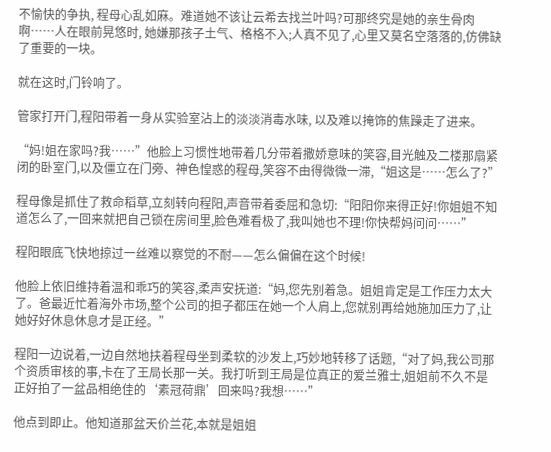不愉快的争执, 程母心乱如麻。难道她不该让云希去找兰叶吗?可那终究是她的亲生骨肉啊……人在眼前晃悠时, 她嫌那孩子土气、格格不入;人真不见了,心里又莫名空落落的,仿佛缺了重要的一块。

就在这时,门铃响了。

管家打开门,程阳带着一身从实验室沾上的淡淡消毒水味, 以及难以掩饰的焦躁走了进来。

“妈!姐在家吗?我……”他脸上习惯性地带着几分带着撒娇意味的笑容,目光触及二楼那扇紧闭的卧室门,以及僵立在门旁、神色惶惑的程母,笑容不由得微微一滞,“姐这是……怎么了?”

程母像是抓住了救命稻草,立刻转向程阳,声音带着委屈和急切:“阳阳你来得正好!你姐姐不知道怎么了,一回来就把自己锁在房间里,脸色难看极了,我叫她也不理!你快帮妈问问……”

程阳眼底飞快地掠过一丝难以察觉的不耐——怎么偏偏在这个时候!

他脸上依旧维持着温和乖巧的笑容,柔声安抚道:“妈,您先别着急。姐姐肯定是工作压力太大了。爸最近忙着海外市场,整个公司的担子都压在她一个人肩上,您就别再给她施加压力了,让她好好休息休息才是正经。”

程阳一边说着,一边自然地扶着程母坐到柔软的沙发上,巧妙地转移了话题,“对了妈,我公司那个资质审核的事,卡在了王局长那一关。我打听到王局是位真正的爱兰雅士,姐姐前不久不是正好拍了一盆品相绝佳的‘素冠荷鼎’回来吗?我想……”

他点到即止。他知道那盆天价兰花,本就是姐姐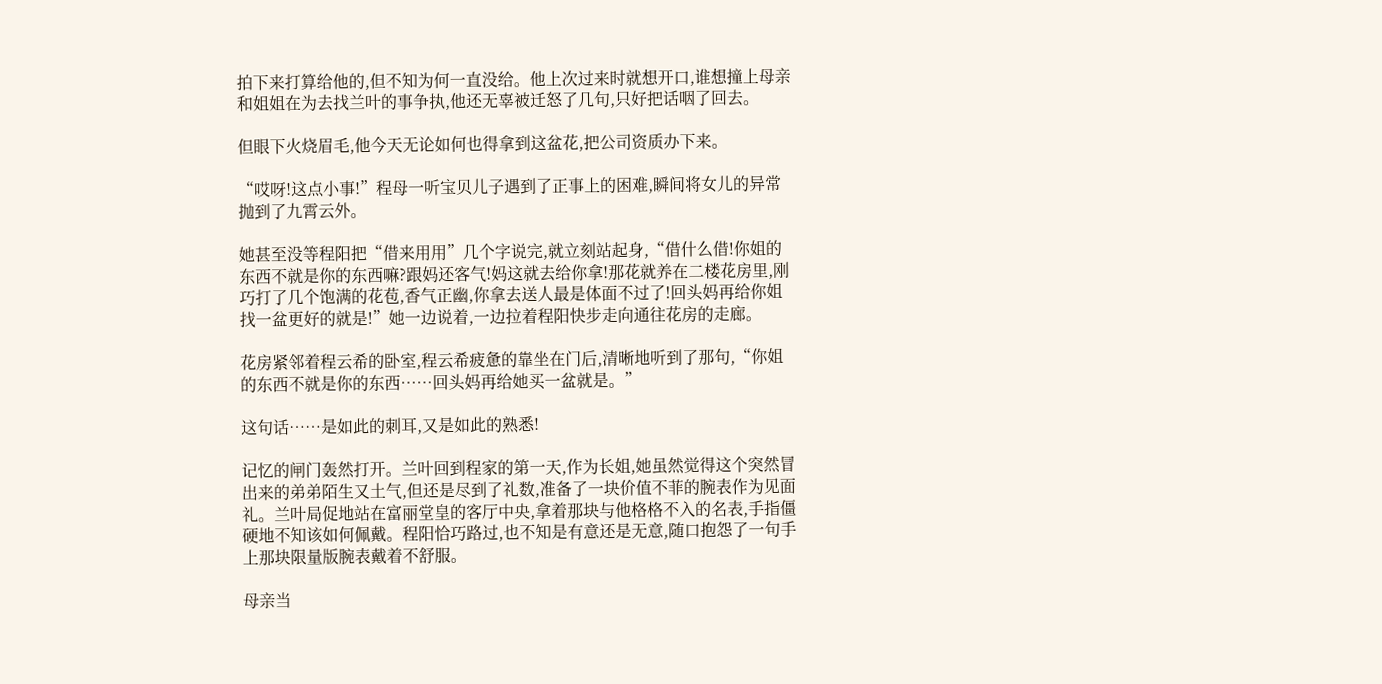拍下来打算给他的,但不知为何一直没给。他上次过来时就想开口,谁想撞上母亲和姐姐在为去找兰叶的事争执,他还无辜被迁怒了几句,只好把话咽了回去。

但眼下火烧眉毛,他今天无论如何也得拿到这盆花,把公司资质办下来。

“哎呀!这点小事!”程母一听宝贝儿子遇到了正事上的困难,瞬间将女儿的异常抛到了九霄云外。

她甚至没等程阳把“借来用用”几个字说完,就立刻站起身,“借什么借!你姐的东西不就是你的东西嘛?跟妈还客气!妈这就去给你拿!那花就养在二楼花房里,刚巧打了几个饱满的花苞,香气正幽,你拿去送人最是体面不过了!回头妈再给你姐找一盆更好的就是!”她一边说着,一边拉着程阳快步走向通往花房的走廊。

花房紧邻着程云希的卧室,程云希疲惫的靠坐在门后,清晰地听到了那句,“你姐的东西不就是你的东西……回头妈再给她买一盆就是。”

这句话……是如此的刺耳,又是如此的熟悉!

记忆的闸门轰然打开。兰叶回到程家的第一天,作为长姐,她虽然觉得这个突然冒出来的弟弟陌生又土气,但还是尽到了礼数,准备了一块价值不菲的腕表作为见面礼。兰叶局促地站在富丽堂皇的客厅中央,拿着那块与他格格不入的名表,手指僵硬地不知该如何佩戴。程阳恰巧路过,也不知是有意还是无意,随口抱怨了一句手上那块限量版腕表戴着不舒服。

母亲当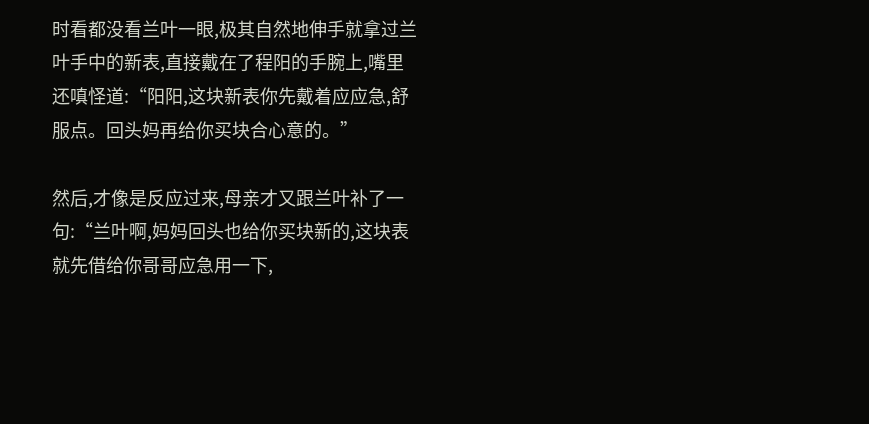时看都没看兰叶一眼,极其自然地伸手就拿过兰叶手中的新表,直接戴在了程阳的手腕上,嘴里还嗔怪道:“阳阳,这块新表你先戴着应应急,舒服点。回头妈再给你买块合心意的。”

然后,才像是反应过来,母亲才又跟兰叶补了一句:“兰叶啊,妈妈回头也给你买块新的,这块表就先借给你哥哥应急用一下,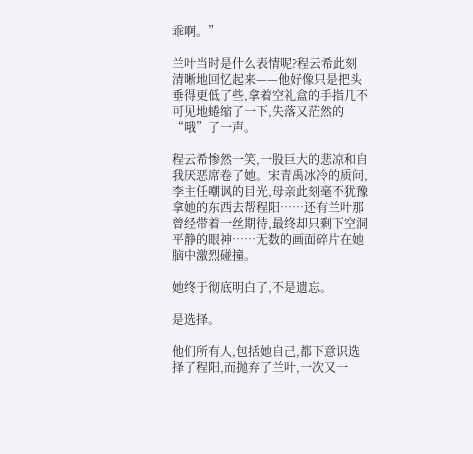乖啊。”

兰叶当时是什么表情呢?程云希此刻清晰地回忆起来——他好像只是把头垂得更低了些,拿着空礼盒的手指几不可见地蜷缩了一下,失落又茫然的“哦”了一声。

程云希惨然一笑,一股巨大的悲凉和自我厌恶席卷了她。宋青禹冰冷的质问,李主任嘲讽的目光,母亲此刻毫不犹豫拿她的东西去帮程阳……还有兰叶那曾经带着一丝期待,最终却只剩下空洞平静的眼神……无数的画面碎片在她脑中激烈碰撞。

她终于彻底明白了,不是遗忘。

是选择。

他们所有人,包括她自己,都下意识选择了程阳,而抛弃了兰叶,一次又一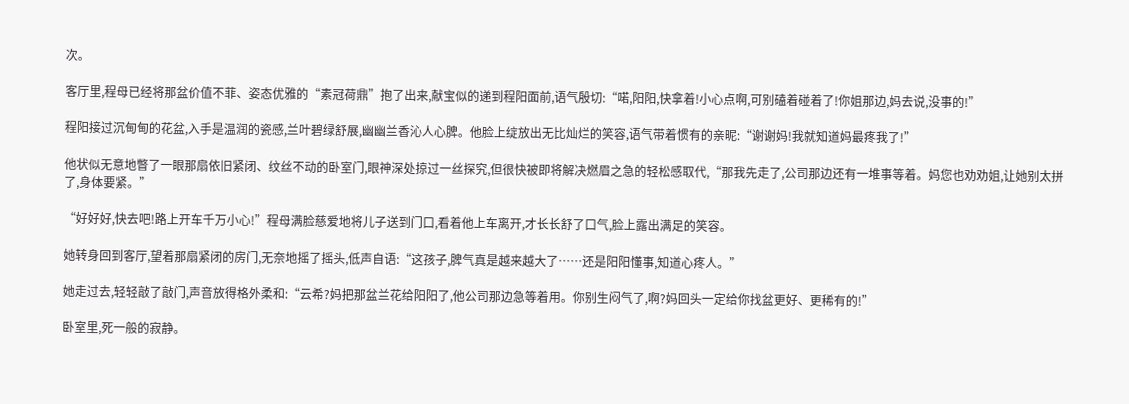次。

客厅里,程母已经将那盆价值不菲、姿态优雅的“素冠荷鼎”抱了出来,献宝似的递到程阳面前,语气殷切:“喏,阳阳,快拿着!小心点啊,可别磕着碰着了!你姐那边,妈去说,没事的!”

程阳接过沉甸甸的花盆,入手是温润的瓷感,兰叶碧绿舒展,幽幽兰香沁人心脾。他脸上绽放出无比灿烂的笑容,语气带着惯有的亲昵:“谢谢妈!我就知道妈最疼我了!”

他状似无意地瞥了一眼那扇依旧紧闭、纹丝不动的卧室门,眼神深处掠过一丝探究,但很快被即将解决燃眉之急的轻松感取代,“那我先走了,公司那边还有一堆事等着。妈您也劝劝姐,让她别太拼了,身体要紧。”

“好好好,快去吧!路上开车千万小心!”程母满脸慈爱地将儿子送到门口,看着他上车离开,才长长舒了口气,脸上露出满足的笑容。

她转身回到客厅,望着那扇紧闭的房门,无奈地摇了摇头,低声自语:“这孩子,脾气真是越来越大了……还是阳阳懂事,知道心疼人。”

她走过去,轻轻敲了敲门,声音放得格外柔和:“云希?妈把那盆兰花给阳阳了,他公司那边急等着用。你别生闷气了,啊?妈回头一定给你找盆更好、更稀有的!”

卧室里,死一般的寂静。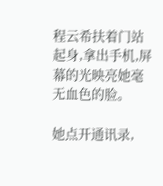程云希扶着门站起身,拿出手机,屏幕的光映亮她毫无血色的脸。

她点开通讯录,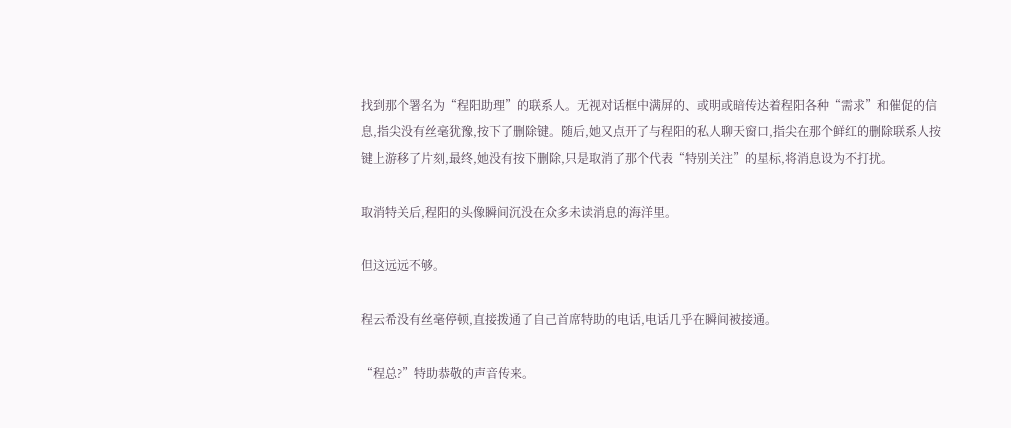找到那个署名为“程阳助理”的联系人。无视对话框中满屏的、或明或暗传达着程阳各种“需求”和催促的信息,指尖没有丝毫犹豫,按下了删除键。随后,她又点开了与程阳的私人聊天窗口,指尖在那个鲜红的删除联系人按键上游移了片刻,最终,她没有按下删除,只是取消了那个代表“特别关注”的星标,将消息设为不打扰。

取消特关后,程阳的头像瞬间沉没在众多未读消息的海洋里。

但这远远不够。

程云希没有丝毫停顿,直接拨通了自己首席特助的电话,电话几乎在瞬间被接通。

“程总?”特助恭敬的声音传来。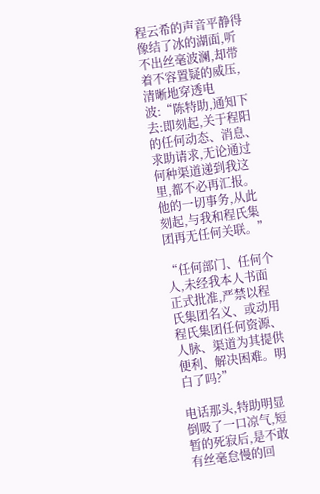程云希的声音平静得像结了冰的湖面,听不出丝毫波澜,却带着不容置疑的威压,清晰地穿透电波:“陈特助,通知下去:即刻起,关于程阳的任何动态、消息、求助请求,无论通过何种渠道递到我这里,都不必再汇报。他的一切事务,从此刻起,与我和程氏集团再无任何关联。”

“任何部门、任何个人,未经我本人书面正式批准,严禁以程氏集团名义、或动用程氏集团任何资源、人脉、渠道为其提供便利、解决困难。明白了吗?”

电话那头,特助明显倒吸了一口凉气,短暂的死寂后,是不敢有丝毫怠慢的回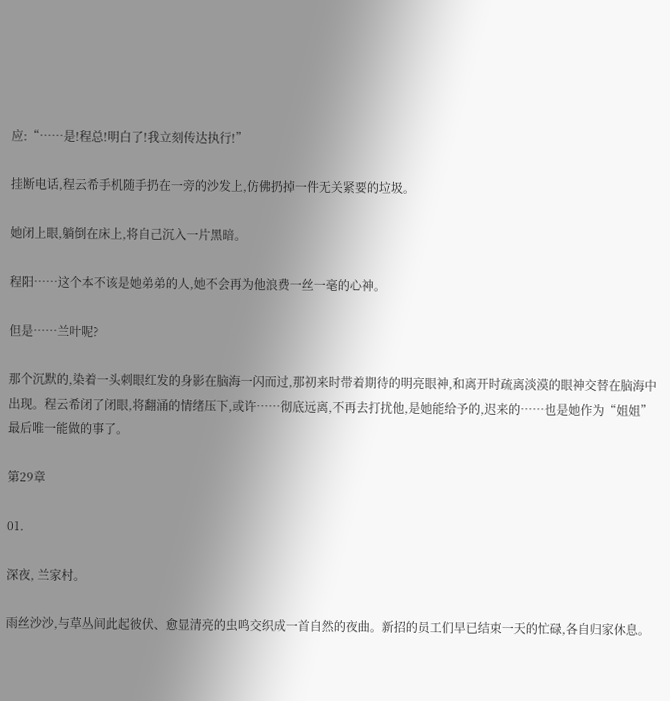应:“……是!程总!明白了!我立刻传达执行!”

挂断电话,程云希手机随手扔在一旁的沙发上,仿佛扔掉一件无关紧要的垃圾。

她闭上眼,躺倒在床上,将自己沉入一片黑暗。

程阳……这个本不该是她弟弟的人,她不会再为他浪费一丝一毫的心神。

但是……兰叶呢?

那个沉默的,染着一头刺眼红发的身影在脑海一闪而过,那初来时带着期待的明亮眼神,和离开时疏离淡漠的眼神交替在脑海中出现。程云希闭了闭眼,将翻涌的情绪压下,或许……彻底远离,不再去打扰他,是她能给予的,迟来的……也是她作为“姐姐”最后唯一能做的事了。

第29章

01.

深夜, 兰家村。

雨丝沙沙,与草丛间此起彼伏、愈显清亮的虫鸣交织成一首自然的夜曲。新招的员工们早已结束一天的忙碌,各自归家休息。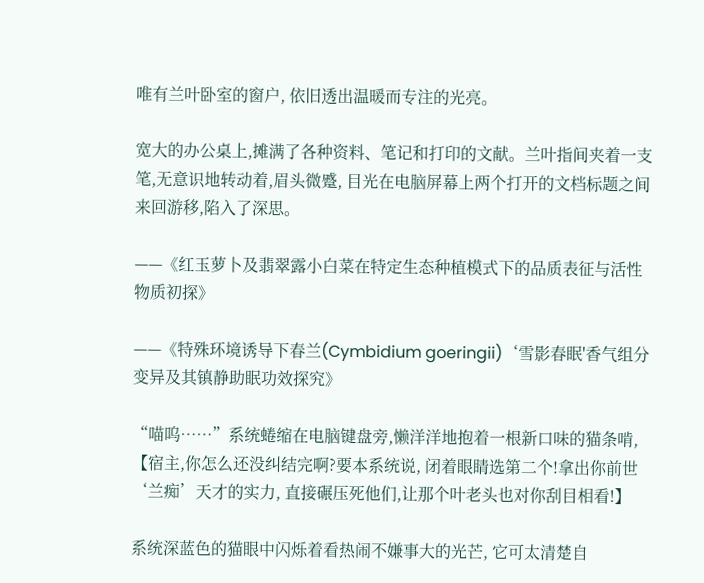唯有兰叶卧室的窗户, 依旧透出温暖而专注的光亮。

宽大的办公桌上,摊满了各种资料、笔记和打印的文献。兰叶指间夹着一支笔,无意识地转动着,眉头微蹙, 目光在电脑屏幕上两个打开的文档标题之间来回游移,陷入了深思。

——《红玉萝卜及翡翠露小白菜在特定生态种植模式下的品质表征与活性物质初探》

——《特殊环境诱导下春兰(Cymbidium goeringii)‘雪影春眠'香气组分变异及其镇静助眠功效探究》

“喵呜……”系统蜷缩在电脑键盘旁,懒洋洋地抱着一根新口味的猫条啃, 【宿主,你怎么还没纠结完啊?要本系统说, 闭着眼睛选第二个!拿出你前世‘兰痴’天才的实力, 直接碾压死他们,让那个叶老头也对你刮目相看!】

系统深蓝色的猫眼中闪烁着看热闹不嫌事大的光芒, 它可太清楚自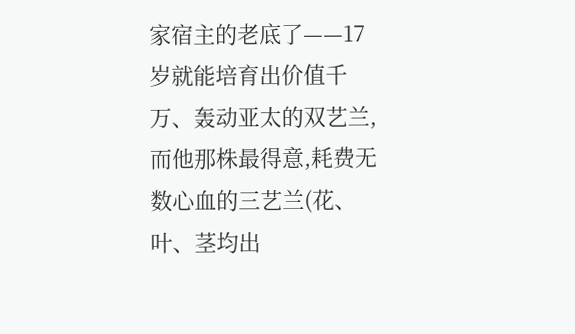家宿主的老底了——17岁就能培育出价值千万、轰动亚太的双艺兰,而他那株最得意,耗费无数心血的三艺兰(花、叶、茎均出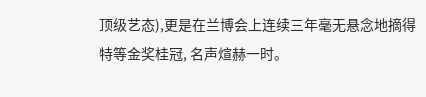顶级艺态),更是在兰博会上连续三年毫无悬念地摘得特等金奖桂冠, 名声煊赫一时。